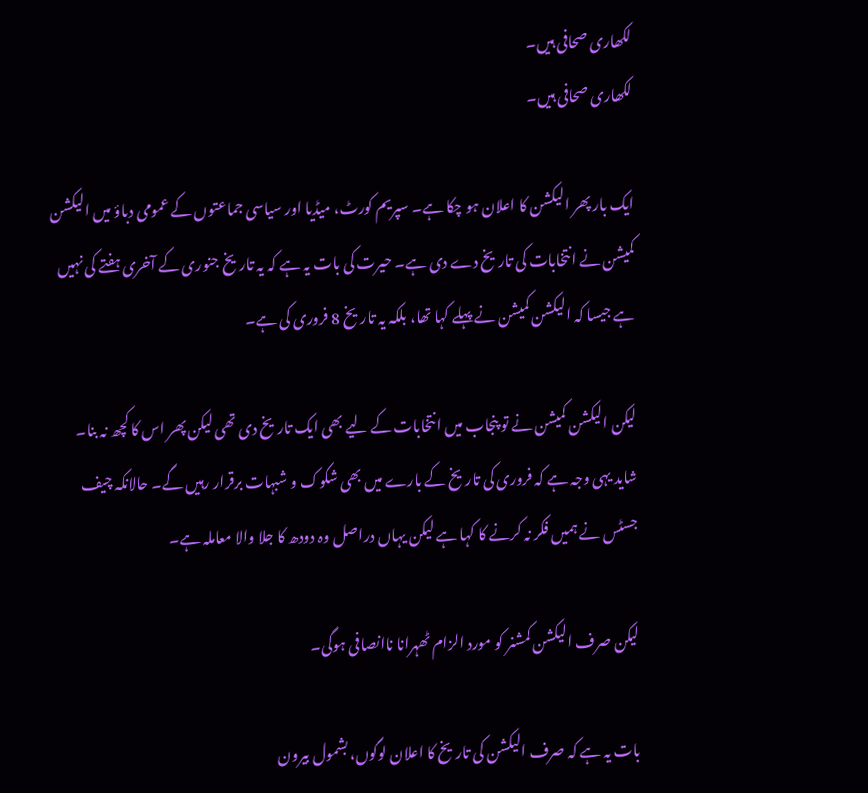لکھاری صحافی ہیں۔
لکھاری صحافی ہیں۔

ایک بار پھر الیکشن کا اعلان ہو چکا ہے۔ سپریم کورٹ، میڈیا اور سیاسی جماعتوں کے عمومی دباؤ میں الیکشن کمیشن نے انتخابات کی تاریخ دے دی ہے۔ حیرت کی بات یہ ہے کہ یہ تاریخ جنوری کے آخری ہفتے کی نہیں ہے جیسا کہ الیکشن کمیشن نے پہلے کہا تھا، بلکہ یہ تاریخ 8 فروری کی ہے۔

لیکن الیکشن کمیشن نے تو پنجاب میں انتخابات کے لیے بھی ایک تاریخ دی تھی لیکن پھر اس کا کچھ نہ بنا۔ شاید یہی وجہ ہے کہ فروری کی تاریخ کے بارے میں بھی شکوک و شبہات برقرار رہیں گے۔ حالانکہ چیف جسٹس نے ہمیں فکر نہ کرنے کا کہا ہے لیکن یہاں دراصل وہ دودھ کا جلا والا معاملہ ہے۔

لیکن صرف الیکشن کمشنر کو مورد الزام ٹھہرانا ناانصافی ہوگی۔

بات یہ ہے کہ صرف الیکشن کی تاریخ کا اعلان لوگوں، بشمول بیرون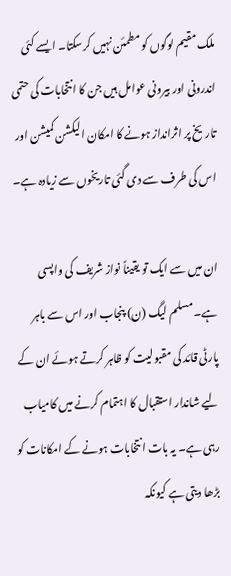ملک مقیم لوگوں کو مطمئن نہیں کرسکتا۔ ایسے کئی اندرونی اور بیرونی عوامل ہیں جن کا انتخابات کی حتمی تاریخ پر اثرانداز ہونے کا امکان الیکشن کمیشن اور اس کی طرف سے دی گئی تاریخوں سے زیادہ ہے۔

ان میں سے ایک تو یقیناً نواز شریف کی واپسی ہے۔ مسلم لیگ (ن) پنجاب اور اس سے باہر پارٹی قائد کی مقبولیت کو ظاہر کرتے ہوئے ان کے لیے شاندار استقبال کا اہتمام کرنے میں کامیاب رہی ہے۔ یہ بات انتخابات ہونے کے امکانات کو بڑھا دیتی ہے کیونکہ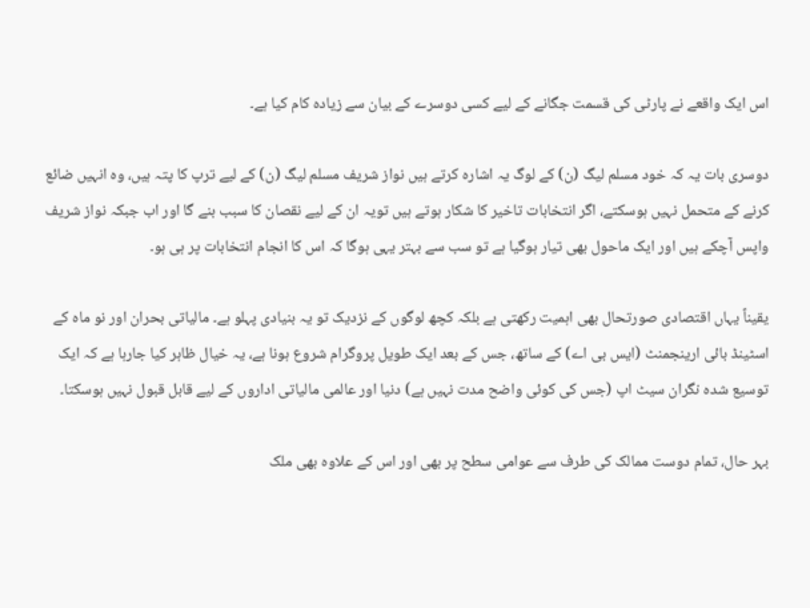اس ایک واقعے نے پارٹی کی قسمت جگانے کے لیے کسی دوسرے کے بیان سے زیادہ کام کیا ہے۔

دوسری بات یہ کہ خود مسلم لیگ (ن) کے لوگ یہ اشارہ کرتے ہیں نواز شریف مسلم لیگ (ن) کے لیے ترپ کا پتہ ہیں، وہ انہیں ضائع کرنے کے متحمل نہیں ہوسکتے، اگر انتخابات تاخیر کا شکار ہوتے ہیں تویہ ان کے لیے نقصان کا سبب بنے گا اور اب جبکہ نواز شریف واپس آچکے ہیں اور ایک ماحول بھی تیار ہوگیا ہے تو سب سے بہتر یہی ہوگا کہ اس کا انجام انتخابات پر ہی ہو۔

یقیناً یہاں اقتصادی صورتحال بھی اہمیت رکھتی ہے بلکہ کچھ لوگوں کے نزدیک تو یہ بنیادی پہلو ہے۔ مالیاتی بحران اور نو ماہ کے اسٹینڈ بائی ارینجمنٹ (ایس بی اے) کے ساتھ، جس کے بعد ایک طویل پروگرام شروع ہونا ہے، یہ خیال ظاہر کیا جارہا ہے کہ ایک توسیع شدہ نگران سیٹ اپ (جس کی کوئی واضح مدت نہیں ہے) دنیا اور عالمی مالیاتی اداروں کے لیے قابل قبول نہیں ہوسکتا۔

بہر حال، تمام دوست ممالک کی طرف سے عوامی سطح پر بھی اور اس کے علاوہ بھی ملک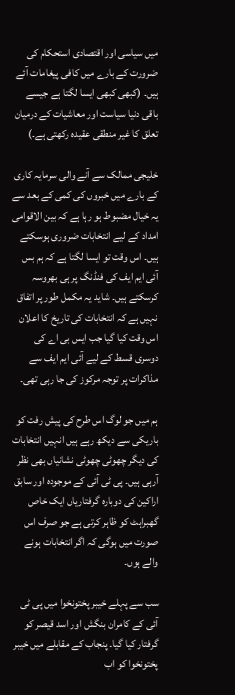میں سیاسی اور اقتصادی استحکام کی ضرورت کے بارے میں کافی پیغامات آئے ہیں۔ (کبھی کبھی ایسا لگتا ہے جیسے باقی دنیا سیاست اور معاشیات کے درمیان تعلق کا غیر منطقی عقیدہ رکھتی ہے۔)

خلیجی ممالک سے آنے والی سرمایہ کاری کے بارے میں خبروں کی کمی کے بعد سے یہ خیال مضبوط ہو رہا ہے کہ بین الاقوامی امداد کے لیے انتخابات ضروری ہوسکتے ہیں۔ اس وقت تو ایسا لگتا ہے کہ ہم بس آئی ایم ایف کی فنڈنگ پر ہی بھروسہ کرسکتے ہیں۔ شاید یہ مکمل طور پر اتفاق نہیں ہے کہ انتخابات کی تاریخ کا اعلان اس وقت کیا گیا جب ایس بی اے کی دوسری قسط کے لیے آئی ایم ایف سے مذاکرات پر توجہ مرکوز کی جا رہی تھی۔

ہم میں جو لوگ اس طرح کی پیش رفت کو باریکی سے دیکھ رہے ہیں انہیں انتخابات کی دیگر چھوٹی چھوٹی نشانیاں بھی نظر آرہی ہیں۔ پی ٹی آئی کے موجودہ اور سابق اراکین کی دوبارہ گرفتاریاں ایک خاص گھبراہٹ کو ظاہر کرتی ہے جو صرف اس صورت میں ہوگی کہ اگر انتخابات ہونے والے ہوں۔

سب سے پہلے خیبر پختونخوا میں پی ٹی آئی کے کامران بنگش اور اسد قیصر کو گرفتار کیا گیا۔ پنجاب کے مقابلے میں خیبر پختونخوا کو اب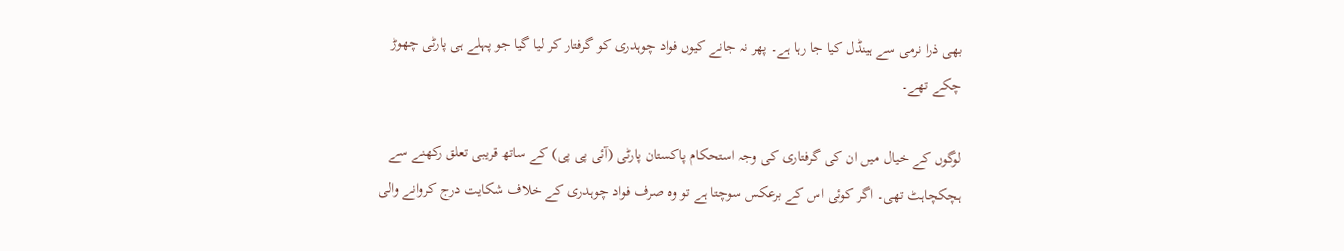بھی ذرا نرمی سے ہینڈل کیا جا رہا ہے۔ پھر نہ جانے کیوں فواد چوہدری کو گرفتار کر لیا گیا جو پہلے ہی پارٹی چھوڑ چکے تھے۔

لوگوں کے خیال میں ان کی گرفتاری کی وجہ استحکام پاکستان پارٹی (آئی پی پی) کے ساتھ قریبی تعلق رکھنے سے ہچکچاہٹ تھی۔ اگر کوئی اس کے برعکس سوچتا ہے تو وہ صرف فواد چوہدری کے خلاف شکایت درج کروانے والی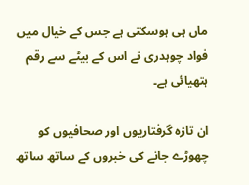ماں ہی ہوسکتی ہے جس کے خیال میں فواد چوہدری نے اس کے بیٹے سے رقم ہتھیائی ہے۔

ان تازہ گرفتاریوں اور صحافیوں کو چھوڑے جانے کی خبروں کے ساتھ ساتھ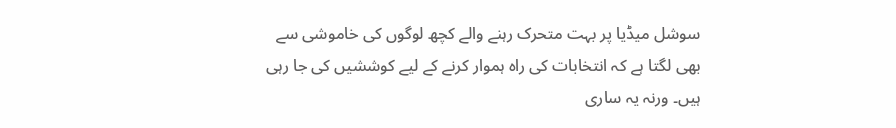سوشل میڈیا پر بہت متحرک رہنے والے کچھ لوگوں کی خاموشی سے بھی لگتا ہے کہ انتخابات کی راہ ہموار کرنے کے لیے کوششیں کی جا رہی ہیں۔ ورنہ یہ ساری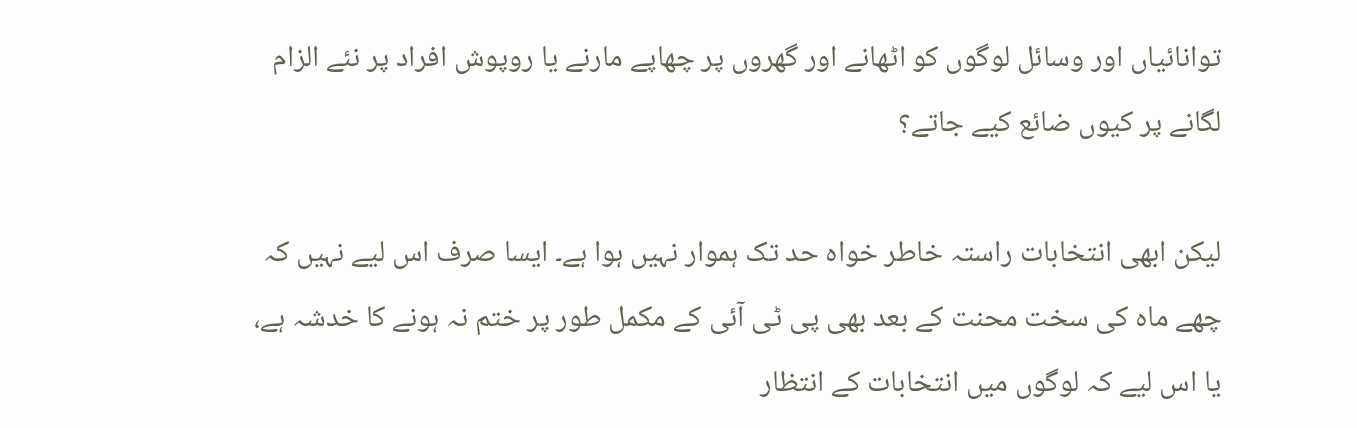توانائیاں اور وسائل لوگوں کو اٹھانے اور گھروں پر چھاپے مارنے یا روپوش افراد پر نئے الزام لگانے پر کیوں ضائع کیے جاتے؟

لیکن ابھی انتخابات راستہ خاطر خواہ حد تک ہموار نہیں ہوا ہے۔ ایسا صرف اس لیے نہیں کہ چھے ماہ کی سخت محنت کے بعد بھی پی ٹی آئی کے مکمل طور پر ختم نہ ہونے کا خدشہ ہے، یا اس لیے کہ لوگوں میں انتخابات کے انتظار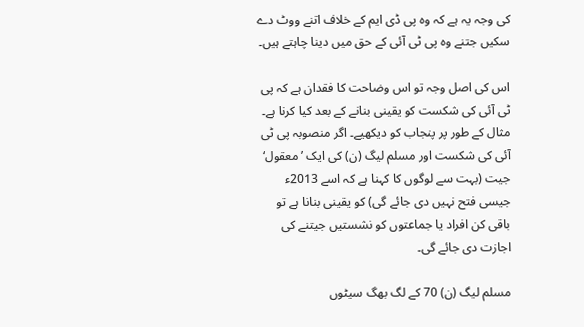کی وجہ یہ ہے کہ وہ پی ڈی ایم کے خلاف اتنے ووٹ دے سکیں جتنے وہ پی ٹی آئی کے حق میں دینا چاہتے ہیں۔

اس کی اصل وجہ تو اس وضاحت کا فقدان ہے کہ پی ٹی آئی کی شکست کو یقینی بنانے کے بعد کیا کرنا ہے۔ مثال کے طور پر پنجاب کو دیکھیے۔ اگر منصوبہ پی ٹی آئی کی شکست اور مسلم لیگ (ن) کی ایک ’معقول‘ جیت (بہت سے لوگوں کا کہنا ہے کہ اسے 2013ء جیسی فتح نہیں دی جائے گی) کو یقینی بنانا ہے تو باقی کن افراد یا جماعتوں کو نشستیں جیتنے کی اجازت دی جائے گی۔

مسلم لیگ (ن) 70 کے لگ بھگ سیٹوں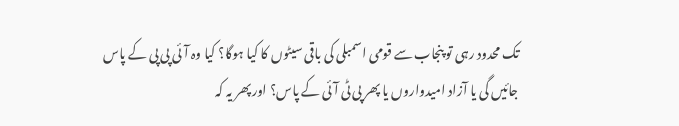تک محدود رہی تو پنجاب سے قومی اسمبلی کی باقی سیٹوں کا کیا ہوگا؟ کیا وہ آئی پی پی کے پاس جائیں گی یا آزاد امیدواروں یا پھر پی ٹی آئی کے پاس؟ اور پھر یہ کہ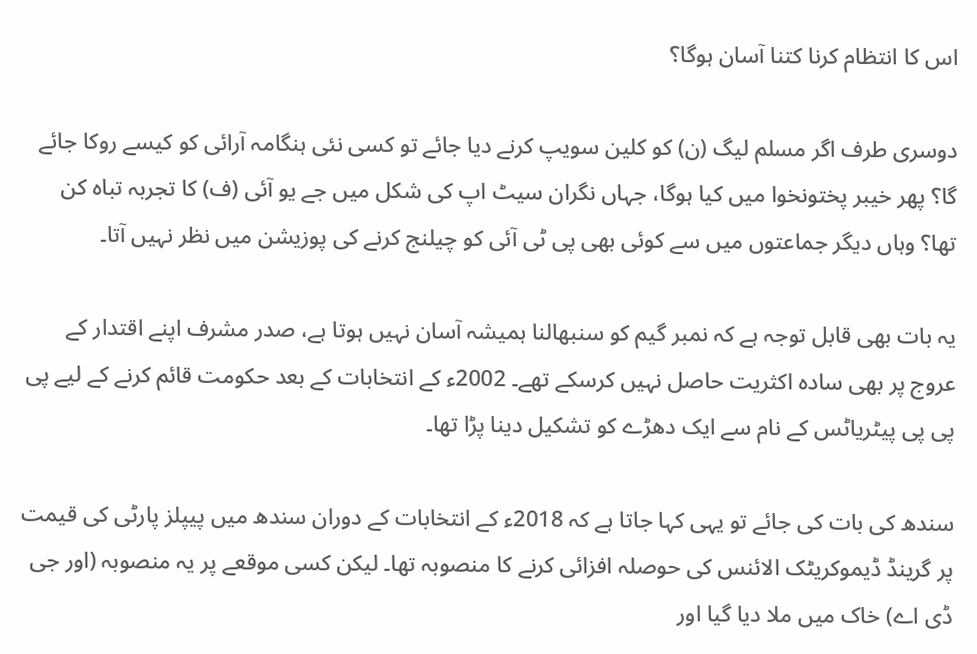اس کا انتظام کرنا کتنا آسان ہوگا؟

دوسری طرف اگر مسلم لیگ (ن) کو کلین سویپ کرنے دیا جائے تو کسی نئی ہنگامہ آرائی کو کیسے روکا جائے گا؟ پھر خیبر پختونخوا میں کیا ہوگا، جہاں نگران سیٹ اپ کی شکل میں جے یو آئی (ف) کا تجربہ تباہ کن تھا؟ وہاں دیگر جماعتوں میں سے کوئی بھی پی ٹی آئی کو چیلنج کرنے کی پوزیشن میں نظر نہیں آتا۔

یہ بات بھی قابل توجہ ہے کہ نمبر گیم کو سنبھالنا ہمیشہ آسان نہیں ہوتا ہے، صدر مشرف اپنے اقتدار کے عروج پر بھی سادہ اکثریت حاصل نہیں کرسکے تھے۔ 2002ء کے انتخابات کے بعد حکومت قائم کرنے کے لیے پی پی پی پیٹریاٹس کے نام سے ایک دھڑے کو تشکیل دینا پڑا تھا۔

سندھ کی بات کی جائے تو یہی کہا جاتا ہے کہ 2018ء کے انتخابات کے دوران سندھ میں پیپلز پارٹی کی قیمت پر گرینڈ ڈیموکریٹک الائنس کی حوصلہ افزائی کرنے کا منصوبہ تھا۔ لیکن کسی موقعے پر یہ منصوبہ (اور جی ڈی اے) خاک میں ملا دیا گیا اور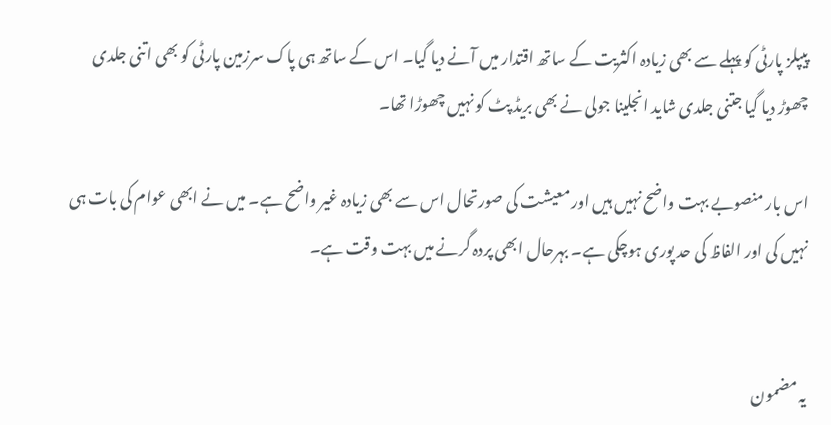پیپلز پارٹی کو پہلے سے بھی زیادہ اکثریت کے ساتھ اقتدار میں آنے دیا گیا۔ اس کے ساتھ ہی پاک سرزمین پارٹی کو بھی اتنی جلدی چھوڑ دیا گیا جتنی جلدی شاید انجلینا جولی نے بھی بریڈ پٹ کو نہیں چھوڑا تھا۔

اس بار منصوبے بہت واضح نہیں ہیں اور معیشت کی صورتحال اس سے بھی زیادہ غیر واضح ہے۔ میں نے ابھی عوام کی بات ہی نہیں کی اور الفاظ کی حد پوری ہوچکی ہے۔ بہرحال ابھی پردہ گرنے میں بہت وقت ہے۔


یہ مضمون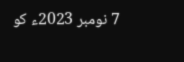7 نومبر 2023ء کو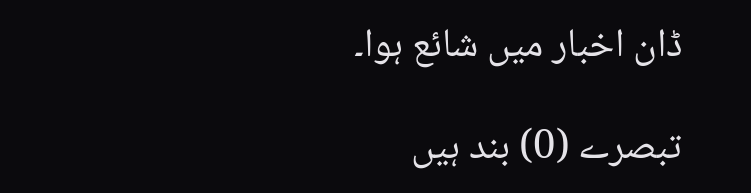ڈان اخبار میں شائع ہوا۔

تبصرے (0) بند ہیں